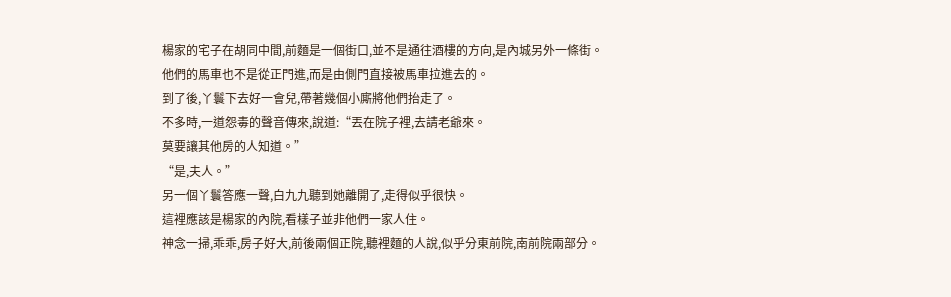楊家的宅子在胡同中間,前麵是一個街口,並不是通往酒樓的方向,是內城另外一條街。
他們的馬車也不是從正門進,而是由側門直接被馬車拉進去的。
到了後,丫鬟下去好一會兒,帶著幾個小廝將他們抬走了。
不多時,一道怨毒的聲音傳來,說道:“丟在院子裡,去請老爺來。
莫要讓其他房的人知道。”
“是,夫人。”
另一個丫鬟答應一聲,白九九聽到她離開了,走得似乎很快。
這裡應該是楊家的內院,看樣子並非他們一家人住。
神念一掃,乖乖,房子好大,前後兩個正院,聽裡麵的人說,似乎分東前院,南前院兩部分。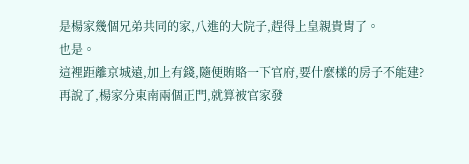是楊家幾個兄弟共同的家,八進的大院子,趕得上皇親貴胄了。
也是。
這裡距離京城遠,加上有錢,隨便賄賂一下官府,要什麼樣的房子不能建?
再說了,楊家分東南兩個正門,就算被官家發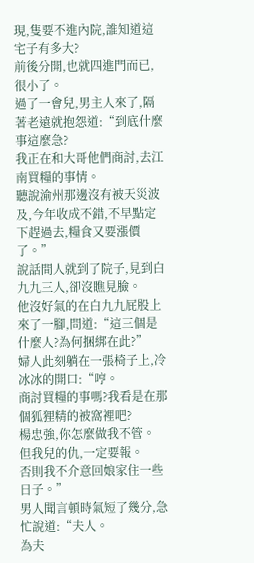現,隻要不進內院,誰知道這宅子有多大?
前後分開,也就四進門而已,很小了。
過了一會兒,男主人來了,隔著老遠就抱怨道:“到底什麼事這麼急?
我正在和大哥他們商討,去江南買糧的事情。
聽說渝州那邊沒有被天災波及,今年收成不錯,不早點定下趕過去,糧食又要漲價了。”
說話間人就到了院子,見到白九九三人,卻沒瞧見臉。
他沒好氣的在白九九屁股上來了一腳,問道:“這三個是什麼人?為何捆綁在此?”
婦人此刻躺在一張椅子上,冷冰冰的開口:“哼。
商討買糧的事嗎?我看是在那個狐狸精的被窩裡吧?
楊忠強,你怎麼做我不管。
但我兒的仇,一定要報。
否則我不介意回娘家住一些日子。”
男人聞言頓時氣短了幾分,急忙說道:“夫人。
為夫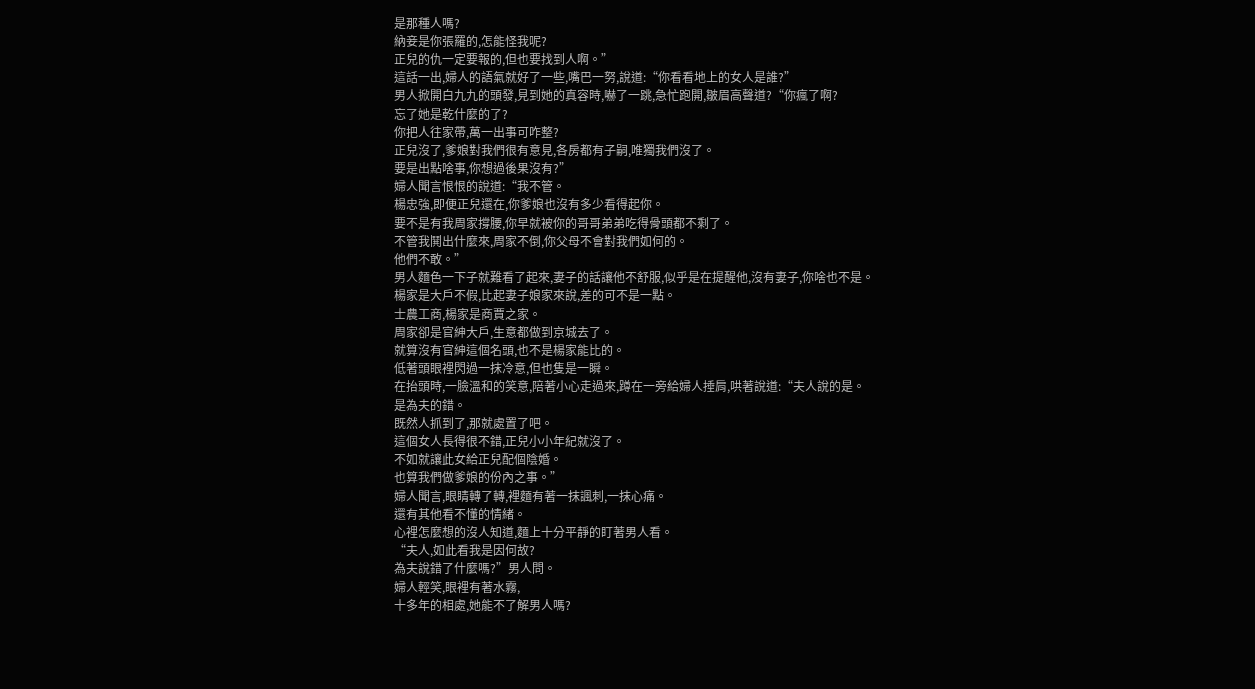是那種人嗎?
納妾是你張羅的,怎能怪我呢?
正兒的仇一定要報的,但也要找到人啊。”
這話一出,婦人的語氣就好了一些,嘴巴一努,說道:“你看看地上的女人是誰?”
男人掀開白九九的頭發,見到她的真容時,嚇了一跳,急忙跑開,皺眉高聲道?“你瘋了啊?
忘了她是乾什麼的了?
你把人往家帶,萬一出事可咋整?
正兒沒了,爹娘對我們很有意見,各房都有子嗣,唯獨我們沒了。
要是出點啥事,你想過後果沒有?”
婦人聞言恨恨的說道:“我不管。
楊忠強,即便正兒還在,你爹娘也沒有多少看得起你。
要不是有我周家撐腰,你早就被你的哥哥弟弟吃得骨頭都不剩了。
不管我鬨出什麼來,周家不倒,你父母不會對我們如何的。
他們不敢。”
男人麵色一下子就難看了起來,妻子的話讓他不舒服,似乎是在提醒他,沒有妻子,你啥也不是。
楊家是大戶不假,比起妻子娘家來說,差的可不是一點。
士農工商,楊家是商賈之家。
周家卻是官紳大戶,生意都做到京城去了。
就算沒有官紳這個名頭,也不是楊家能比的。
低著頭眼裡閃過一抹冷意,但也隻是一瞬。
在抬頭時,一臉溫和的笑意,陪著小心走過來,蹲在一旁給婦人捶肩,哄著說道:“夫人說的是。
是為夫的錯。
既然人抓到了,那就處置了吧。
這個女人長得很不錯,正兒小小年紀就沒了。
不如就讓此女給正兒配個陰婚。
也算我們做爹娘的份內之事。”
婦人聞言,眼睛轉了轉,裡麵有著一抹諷刺,一抹心痛。
還有其他看不懂的情緒。
心裡怎麼想的沒人知道,麵上十分平靜的盯著男人看。
“夫人,如此看我是因何故?
為夫說錯了什麼嗎?”男人問。
婦人輕笑,眼裡有著水霧,
十多年的相處,她能不了解男人嗎?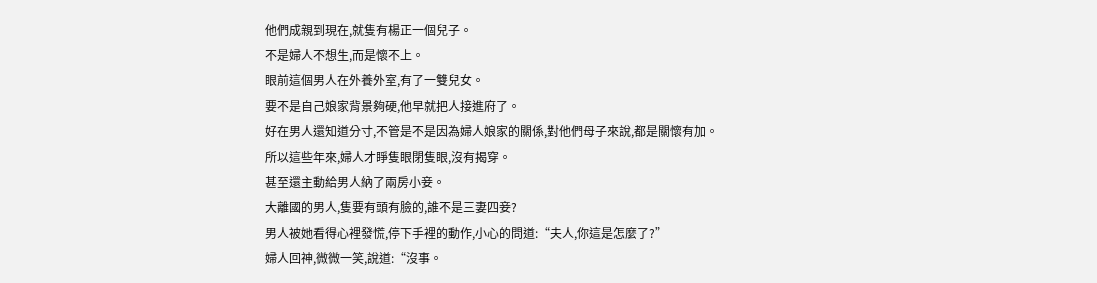他們成親到現在,就隻有楊正一個兒子。
不是婦人不想生,而是懷不上。
眼前這個男人在外養外室,有了一雙兒女。
要不是自己娘家背景夠硬,他早就把人接進府了。
好在男人還知道分寸,不管是不是因為婦人娘家的關係,對他們母子來說,都是關懷有加。
所以這些年來,婦人才睜隻眼閉隻眼,沒有揭穿。
甚至還主動給男人納了兩房小妾。
大離國的男人,隻要有頭有臉的,誰不是三妻四妾?
男人被她看得心裡發慌,停下手裡的動作,小心的問道:“夫人,你這是怎麼了?”
婦人回神,微微一笑,說道:“沒事。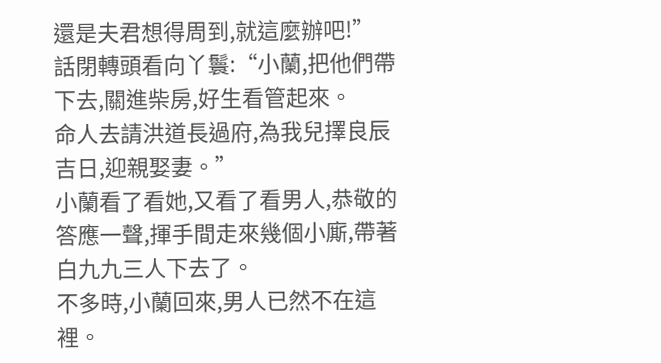還是夫君想得周到,就這麼辦吧!”
話閉轉頭看向丫鬟:“小蘭,把他們帶下去,關進柴房,好生看管起來。
命人去請洪道長過府,為我兒擇良辰吉日,迎親娶妻。”
小蘭看了看她,又看了看男人,恭敬的答應一聲,揮手間走來幾個小廝,帶著白九九三人下去了。
不多時,小蘭回來,男人已然不在這裡。